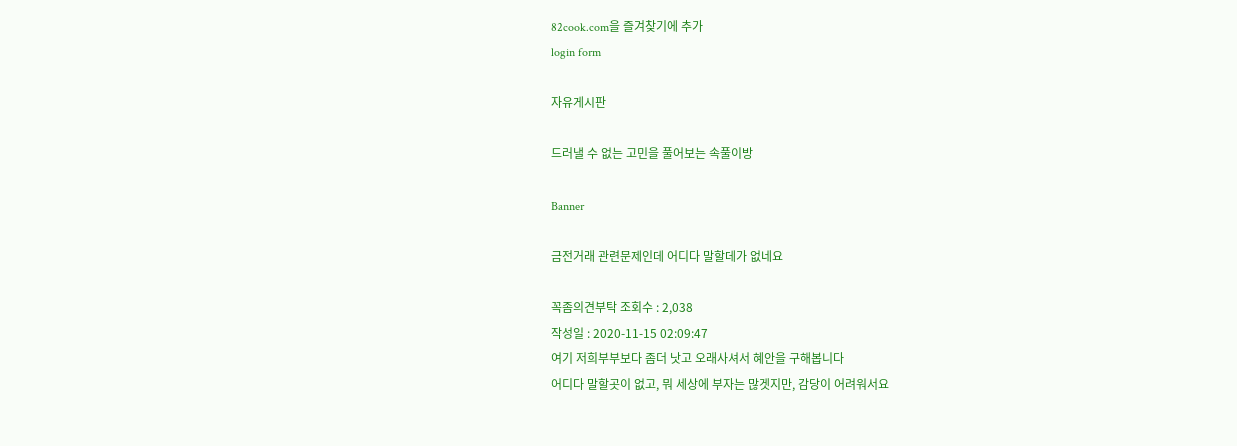82cook.com을 즐겨찾기에 추가
login form

자유게시판

드러낼 수 없는 고민을 풀어보는 속풀이방

Banner

금전거래 관련문제인데 어디다 말할데가 없네요

꼭좀의견부탁 조회수 : 2,038
작성일 : 2020-11-15 02:09:47
여기 저희부부보다 좀더 낫고 오래사셔서 혜안을 구해봅니다
어디다 말할곳이 없고, 뭐 세상에 부자는 많겟지만, 감당이 어려워서요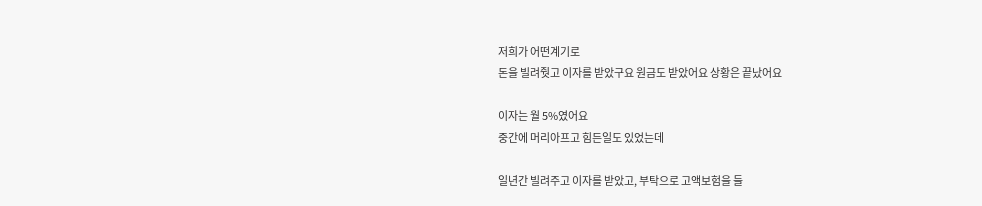저희가 어떤계기로
돈을 빌려줫고 이자를 받았구요 원금도 받았어요 상황은 끝났어요

이자는 월 5%였어요
중간에 머리아프고 힘든일도 있었는데

일년간 빌려주고 이자를 받았고, 부탁으로 고액보험을 들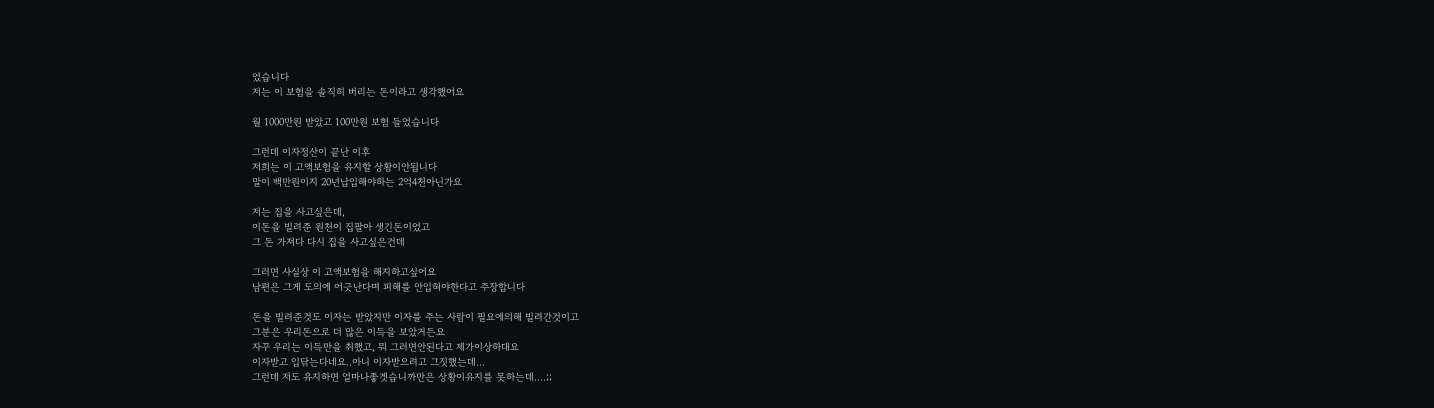었습니다
저는 이 보험을 솔직히 버리는 돈이라고 생각했어요

월 1000만원 받았고 100만원 보험 들었습니다

그런데 이자정산이 끝난 이후
저희는 이 고액보험을 유지할 상황이안됩니다
말이 백만원이지 20년납입해야하는 2억4천아닌가요

저는 집을 사고싶은데,
이돈을 빌려준 원천이 집팔아 생긴돈이었고
그 돈 가져다 다시 집을 사고싶은건데

그러면 사실상 이 고액보험을 해지하고싶어요
남편은 그게 도의에 어긋난다며 피해를 안입혀야한다고 주장합니다

돈을 빌려준것도 이자는 받았지만 이자를 주는 사람이 필요에의해 빌려간것이고
그분은 우리돈으로 더 많은 이득을 보았거든요
자꾸 우리는 이득만을 취했고, 뭐 그러면안된다고 제가이상하대요
이자받고 입닦는다네요..아니 이자받으려고 그짓했는데...
그런데 저도 유지하면 얼마나좋겟습니까만은 상황이유지를 못하는데....;;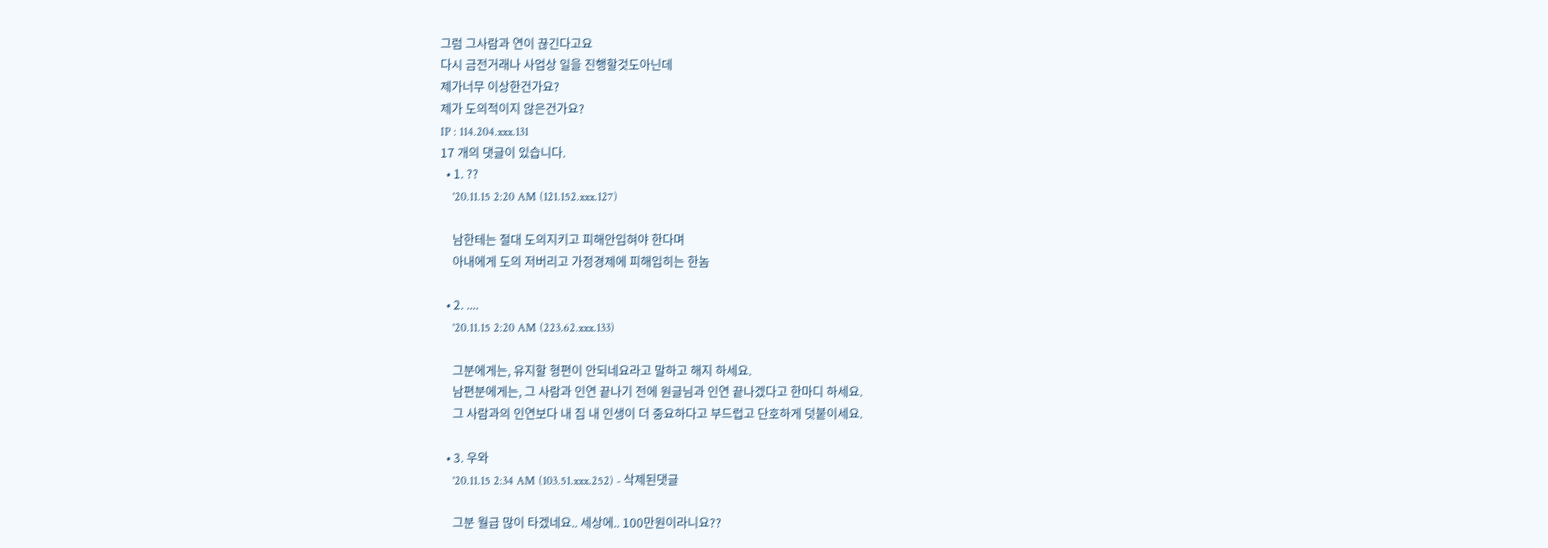그럼 그사람과 연이 끊긴다고요
다시 금전거래나 사업상 일을 진행할것도아닌데
제가너무 이상한건가요?
제가 도의적이지 않은건가요?
IP : 114.204.xxx.131
17 개의 댓글이 있습니다.
  • 1. ??
    '20.11.15 2:20 AM (121.152.xxx.127)

    남한테는 절대 도의지키고 피해안입혀야 한다며
    아내에게 도의 저버리고 가정경제에 피해입히는 한놈

  • 2. ....
    '20.11.15 2:20 AM (223.62.xxx.133)

    그분에게는, 유지할 형편이 안되네요라고 말하고 해지 하세요.
    남편분에게는, 그 사람과 인연 끝나기 전에 원글님과 인연 끝나겠다고 한마디 하세요.
    그 사람과의 인연보다 내 집 내 인생이 더 중요하다고 부드럽고 단호하게 덧붙이세요.

  • 3. 우와
    '20.11.15 2:34 AM (103.51.xxx.252) - 삭제된댓글

    그분 월급 많이 타겠네요.. 세상에.. 100만원이라니요??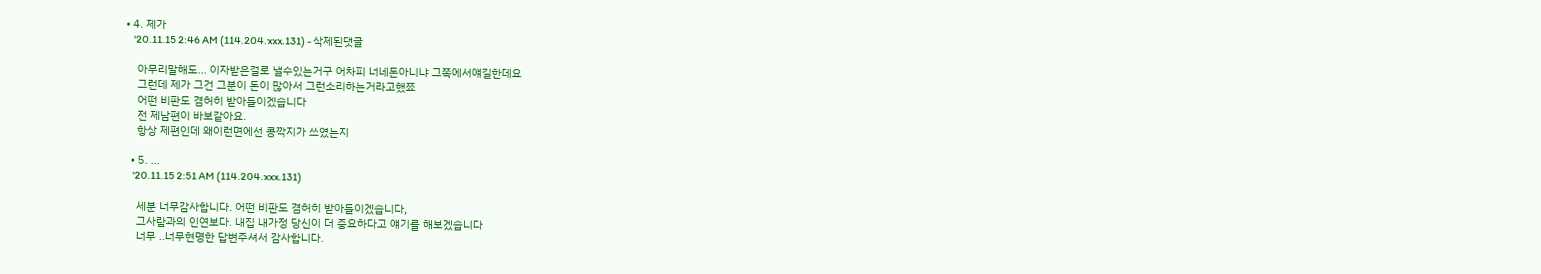• 4. 제가
    '20.11.15 2:46 AM (114.204.xxx.131) - 삭제된댓글

    아무리말해도... 이자받은걸로 낼수있는거구 어차피 너네돈아니냐 그쪽에서얘길한데요
    그런데 제가 그건 그분이 돈이 많아서 그런소리하는거라고했쬬
    어떤 비판도 겸허히 받아들이겠습니다
    전 제남편이 바보같아요.
    항상 제편인데 왜이런면에선 콩깍지가 쓰였는지

  • 5. ...
    '20.11.15 2:51 AM (114.204.xxx.131)

    세분 너무감사합니다. 어떤 비판도 겸허히 받아들이겠습니다,
    그사람과의 인연보다. 내집 내가정 당신이 더 중요하다고 얘기를 해보겠습니다
    너무 ..너무현명한 답변주셔서 감사합니다.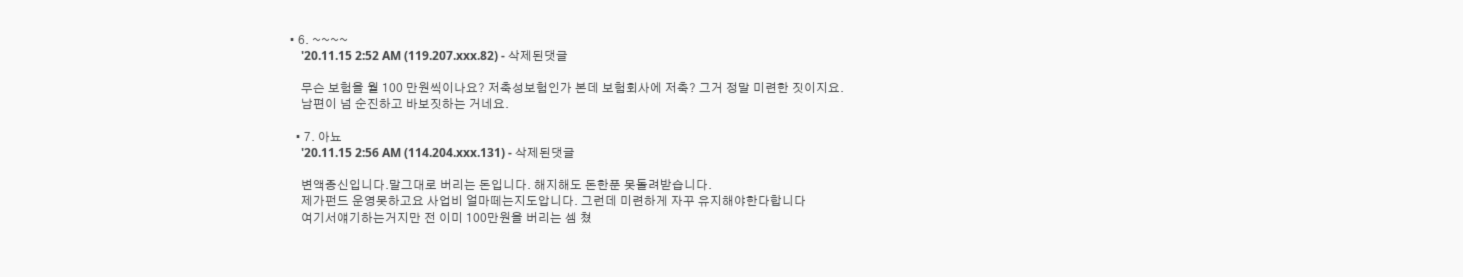• 6. ~~~~
    '20.11.15 2:52 AM (119.207.xxx.82) - 삭제된댓글

    무슨 보험을 월 100 만원씩이나요? 저축성보험인가 본데 보험회사에 저축? 그거 정말 미련한 짓이지요.
    남편이 넘 순진하고 바보짓하는 거네요.

  • 7. 아뇨
    '20.11.15 2:56 AM (114.204.xxx.131) - 삭제된댓글

    변액종신입니다.말그대로 버리는 돈입니다. 해지해도 돈한푼 못돌려받습니다.
    제가펀드 운영못하고요 사업비 얼마떼는지도압니다. 그런데 미련하게 자꾸 유지해야한다합니다
    여기서얘기하는거지만 전 이미 100만원을 버리는 셈 쳤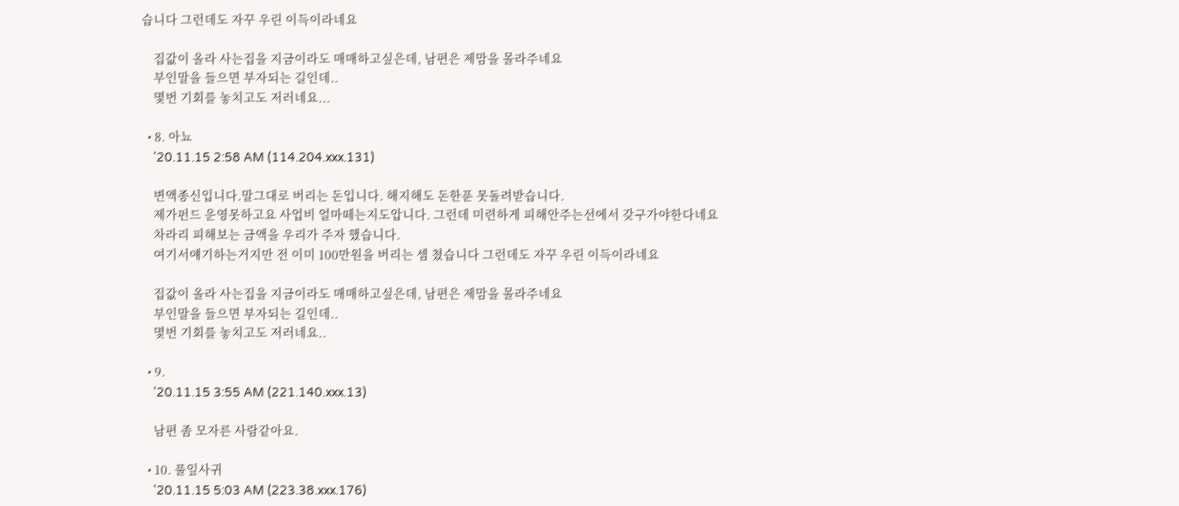습니다 그런데도 자꾸 우린 이득이라네요

    집값이 올라 사는집을 지금이라도 매매하고싶은데, 남편은 제맘을 몰라주네요
    부인말을 들으면 부자되는 길인데..
    몇번 기회를 놓치고도 저러네요...

  • 8. 아뇨
    '20.11.15 2:58 AM (114.204.xxx.131)

    변액종신입니다.말그대로 버리는 돈입니다. 해지해도 돈한푼 못돌려받습니다.
    제가펀드 운영못하고요 사업비 얼마떼는지도압니다. 그런데 미련하게 피해안주는선에서 갖구가야한다네요
    차라리 피해보는 금액을 우리가 주자 했습니다.
    여기서얘기하는거지만 전 이미 100만원을 버리는 셈 쳤습니다 그런데도 자꾸 우린 이득이라네요

    집값이 올라 사는집을 지금이라도 매매하고싶은데, 남편은 제맘을 몰라주네요
    부인말을 들으면 부자되는 길인데..
    몇번 기회를 놓치고도 저러네요..

  • 9.
    '20.11.15 3:55 AM (221.140.xxx.13)

    남편 좀 모자른 사람같아요.

  • 10. 풀잎사귀
    '20.11.15 5:03 AM (223.38.xxx.176)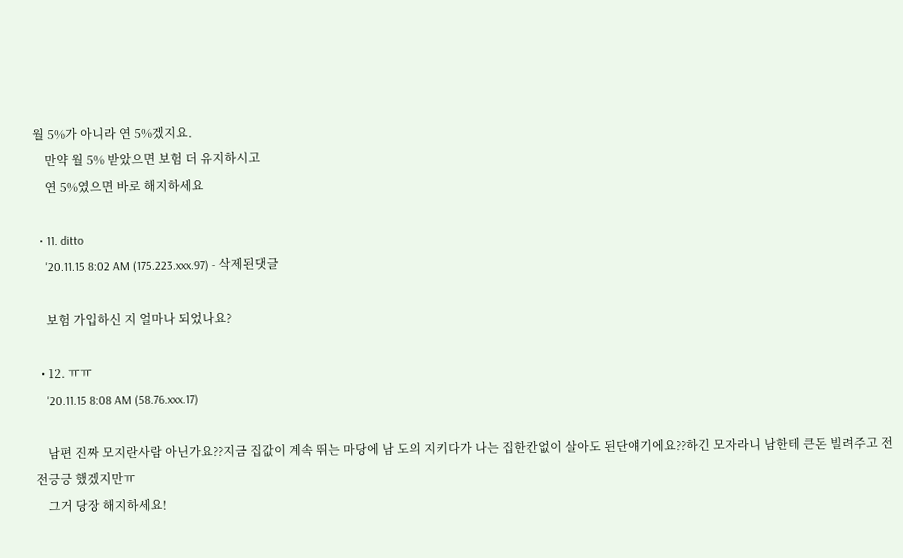월 5%가 아니라 연 5%겠지요.
    만약 월 5% 받았으면 보험 더 유지하시고
    연 5%였으면 바로 해지하세요

  • 11. ditto
    '20.11.15 8:02 AM (175.223.xxx.97) - 삭제된댓글

    보험 가입하신 지 얼마나 되었나요?

  • 12. ㅠㅠ
    '20.11.15 8:08 AM (58.76.xxx.17)

    남편 진짜 모지란사람 아닌가요??지금 집값이 계속 뛰는 마당에 남 도의 지키다가 나는 집한칸없이 살아도 된단얘기에요??하긴 모자라니 남한테 큰돈 빌려주고 전전긍긍 했겠지만ㅠ
    그거 당장 해지하세요!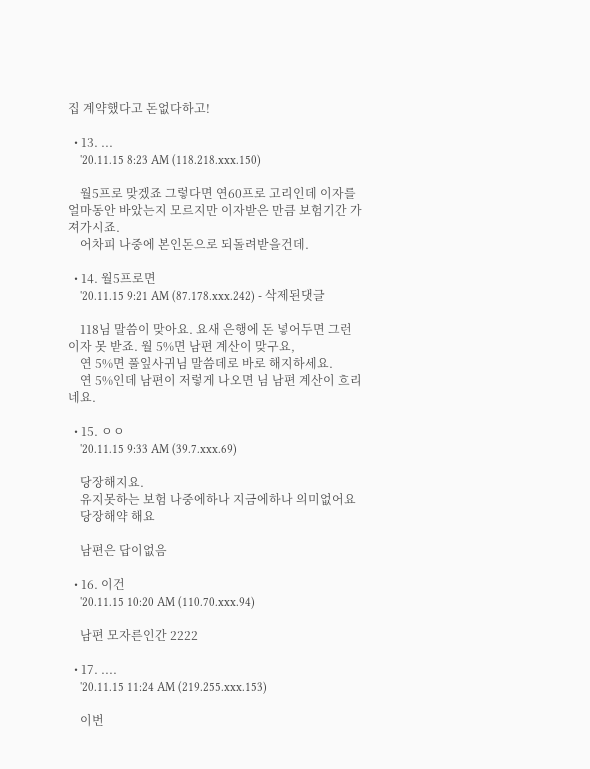집 계약했다고 돈없다하고!

  • 13. ...
    '20.11.15 8:23 AM (118.218.xxx.150)

    월5프로 맞겠죠 그렇다면 연60프로 고리인데 이자를 얼마동안 바았는지 모르지만 이자받은 만큼 보험기간 가져가시죠.
    어차피 나중에 본인돈으로 되돌려받을건데.

  • 14. 월5프로면
    '20.11.15 9:21 AM (87.178.xxx.242) - 삭제된댓글

    118님 말씀이 맞아요. 요새 은행에 돈 넣어두면 그런 이자 못 받죠. 월 5%면 남편 계산이 맞구요,
    연 5%면 풀잎사귀님 말씀데로 바로 해지하세요.
    연 5%인데 남편이 저렇게 나오면 님 남편 계산이 흐리네요.

  • 15. ㅇㅇ
    '20.11.15 9:33 AM (39.7.xxx.69)

    당장해지요.
    유지못하는 보험 나중에하나 지금에하나 의미없어요
    당장해약 해요

    남편은 답이없음

  • 16. 이건
    '20.11.15 10:20 AM (110.70.xxx.94)

    남편 모자른인간 2222

  • 17. ....
    '20.11.15 11:24 AM (219.255.xxx.153)

    이번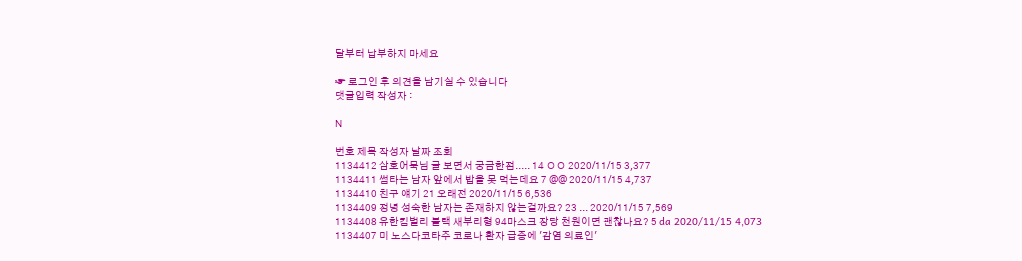달부터 납부하지 마세요

☞ 로그인 후 의견을 남기실 수 있습니다
댓글입력 작성자 :

N

번호 제목 작성자 날짜 조회
1134412 삼호어묵님 글 보면서 궁금한점..... 14 ㅇㅇ 2020/11/15 3,377
1134411 썸타는 남자 앞에서 밥을 못 먹는데요 7 @@ 2020/11/15 4,737
1134410 친구 얘기 21 오래전 2020/11/15 6,536
1134409 정녕 성숙한 남자는 존재하지 않는걸까요? 23 ... 2020/11/15 7,569
1134408 유한킴벌리 블랙 새부리형 94마스크 장당 천원이면 괜찮나요? 5 da 2020/11/15 4,073
1134407 미 노스다코타주 코로나 환자 급증에 '감염 의료인'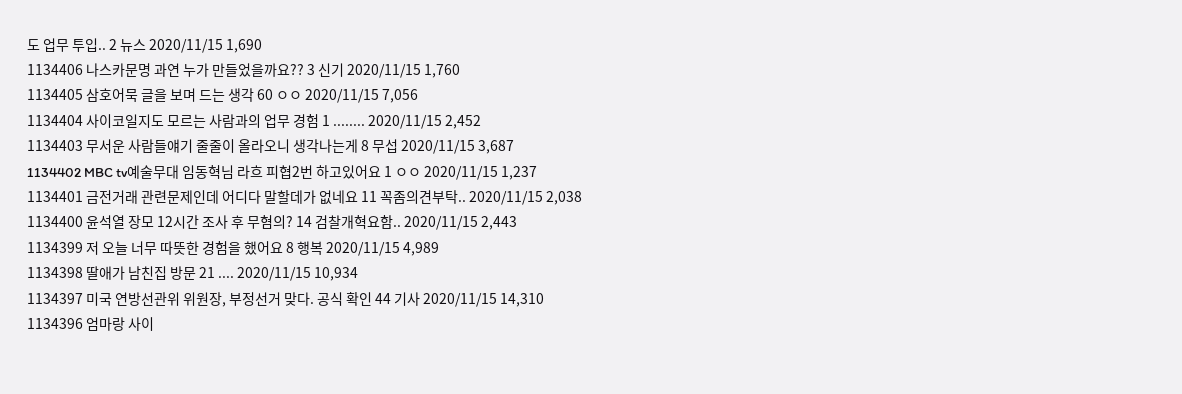도 업무 투입.. 2 뉴스 2020/11/15 1,690
1134406 나스카문명 과연 누가 만들었을까요?? 3 신기 2020/11/15 1,760
1134405 삼호어묵 글을 보며 드는 생각 60 ㅇㅇ 2020/11/15 7,056
1134404 사이코일지도 모르는 사람과의 업무 경험 1 ........ 2020/11/15 2,452
1134403 무서운 사람들얘기 줄줄이 올라오니 생각나는게 8 무섭 2020/11/15 3,687
1134402 MBC tv예술무대 임동혁님 라흐 피협2번 하고있어요 1 ㅇㅇ 2020/11/15 1,237
1134401 금전거래 관련문제인데 어디다 말할데가 없네요 11 꼭좀의견부탁.. 2020/11/15 2,038
1134400 윤석열 장모 12시간 조사 후 무혐의? 14 검찰개혁요함.. 2020/11/15 2,443
1134399 저 오늘 너무 따뜻한 경험을 했어요 8 행복 2020/11/15 4,989
1134398 딸애가 남친집 방문 21 .... 2020/11/15 10,934
1134397 미국 연방선관위 위원장, 부정선거 맞다. 공식 확인 44 기사 2020/11/15 14,310
1134396 엄마랑 사이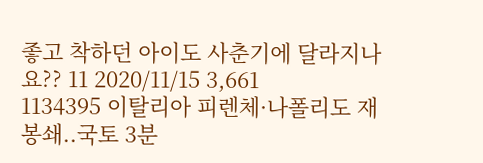좋고 착하던 아이도 사춘기에 달라지나요?? 11 2020/11/15 3,661
1134395 이탈리아 피렌체·나폴리도 재봉쇄..국토 3분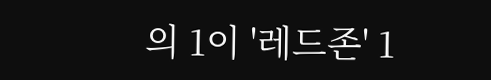의 1이 '레드존' 1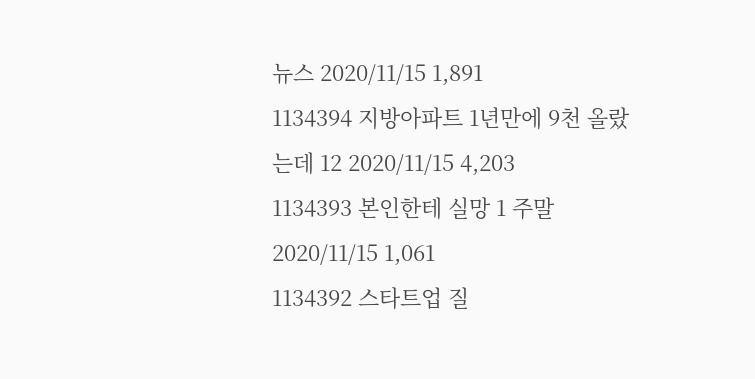뉴스 2020/11/15 1,891
1134394 지방아파트 1년만에 9천 올랐는데 12 2020/11/15 4,203
1134393 본인한테 실망 1 주말 2020/11/15 1,061
1134392 스타트업 질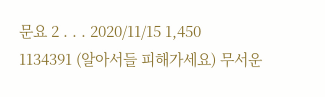문요 2 . . . 2020/11/15 1,450
1134391 (알아서들 피해가세요) 무서운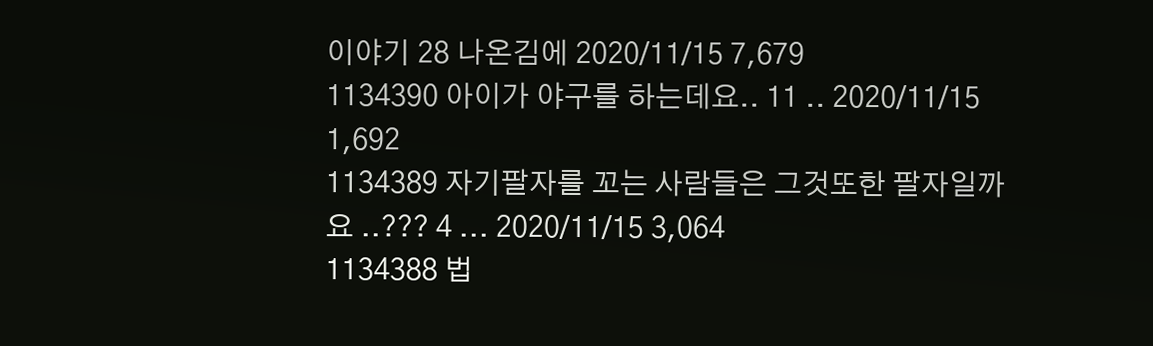이야기 28 나온김에 2020/11/15 7,679
1134390 아이가 야구를 하는데요.. 11 .. 2020/11/15 1,692
1134389 자기팔자를 꼬는 사람들은 그것또한 팔자일까요 ..??? 4 ... 2020/11/15 3,064
1134388 법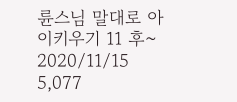륜스님 말대로 아이키우기 11 후~ 2020/11/15 5,077